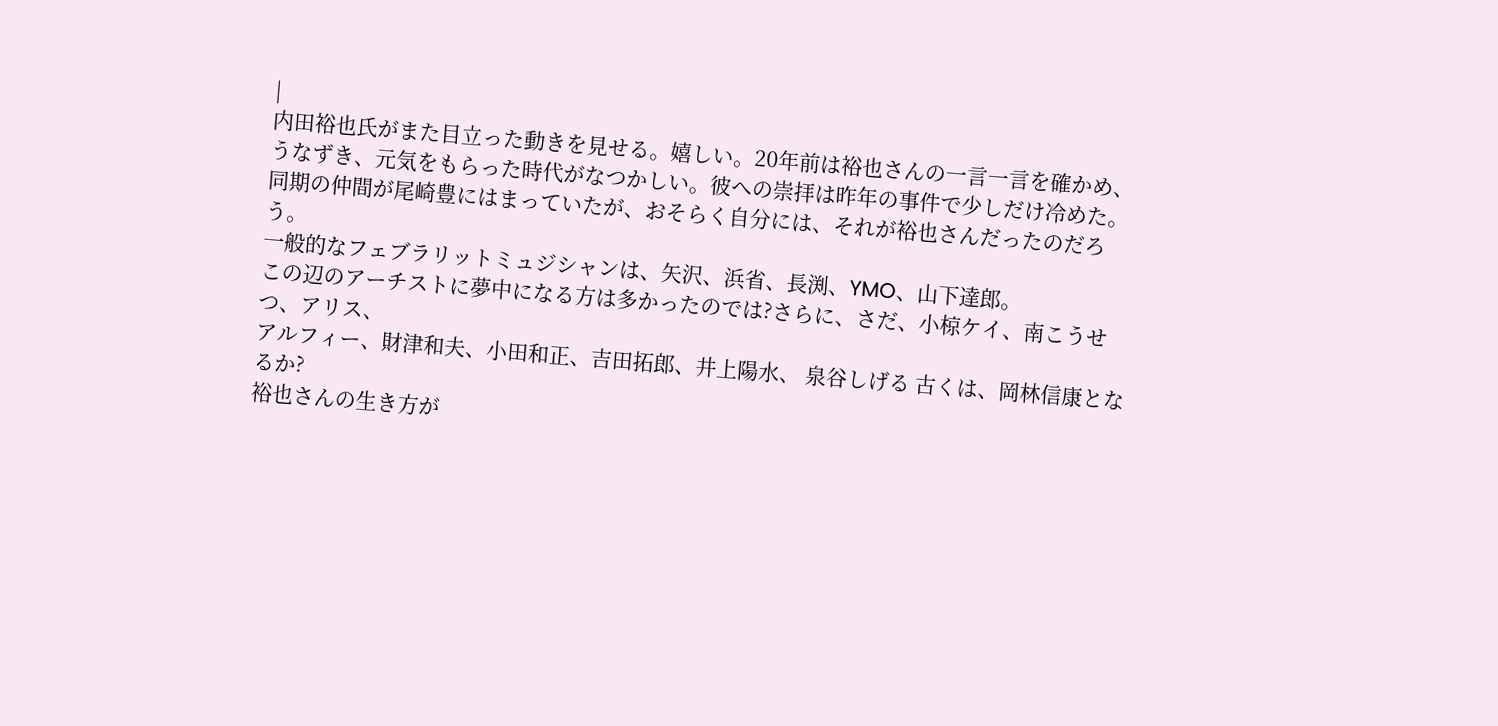|
内田裕也氏がまた目立った動きを見せる。嬉しい。20年前は裕也さんの一言一言を確かめ、うなずき、元気をもらった時代がなつかしい。彼への崇拝は昨年の事件で少しだけ冷めた。
同期の仲間が尾崎豊にはまっていたが、おそらく自分には、それが裕也さんだったのだろう。
一般的なフェブラリットミュジシャンは、矢沢、浜省、長渕、YMO、山下達郎。
この辺のアーチストに夢中になる方は多かったのでは?さらに、さだ、小椋ケイ、南こうせつ、アリス、
アルフィー、財津和夫、小田和正、吉田拓郎、井上陽水、 泉谷しげる 古くは、岡林信康となるか?
裕也さんの生き方が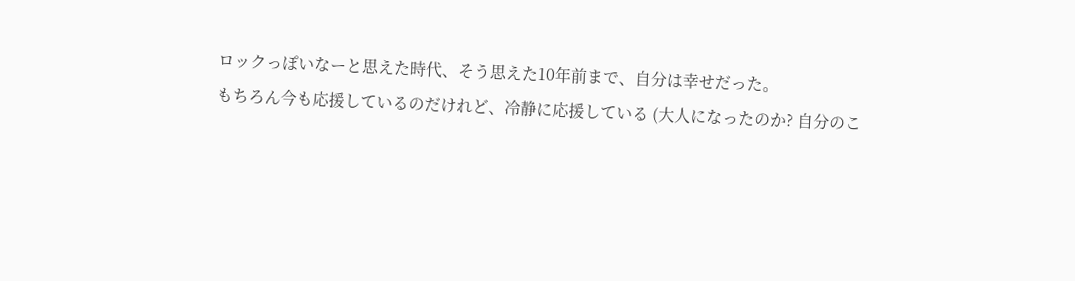ロックっぽいなーと思えた時代、そう思えた10年前まで、自分は幸せだった。
もちろん今も応援しているのだけれど、冷静に応援している (大人になったのか? 自分のこ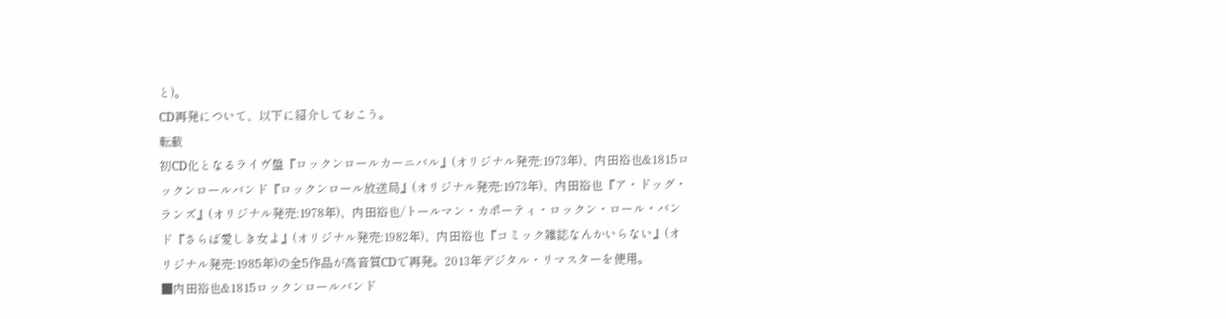と)。
CD再発について、以下に紹介しておこう。
転載
初CD化となるライヴ盤『ロックンロールカーニバル』(オリジナル発売:1973年)、内田裕也&1815ロックンロールバンド『ロックンロール放送局』(オリジナル発売:1973年)、内田裕也『ア・ドッグ・ランズ』(オリジナル発売:1978年)、内田裕也/トールマン・カポーティ・ロックン・ロール・バンド『さらば愛しき女よ』(オリジナル発売:1982年)、内田裕也『コミック雑誌なんかいらない』(オリジナル発売:1985年)の全5作品が高音質CDで再発。2013年デジタル・リマスターを使用。
■内田裕也&1815ロックンロールバンド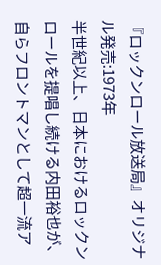『ロックンロール放送局』オリジナル発売:1973年
半世紀以上、日本におけるロックンロールを提唱し続ける内田裕也が、自らフロントマンとして超一流ア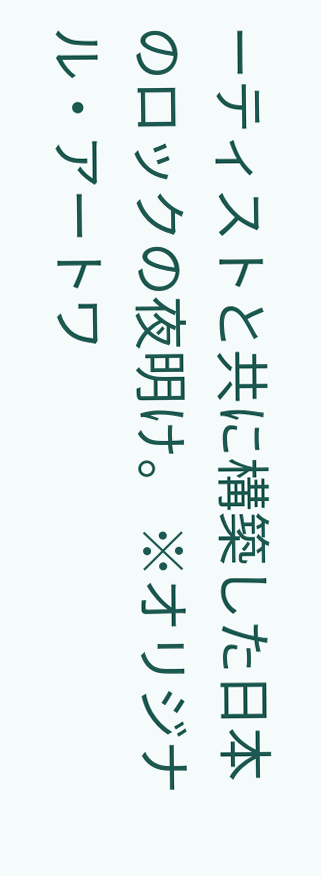ーティストと共に構築した日本のロックの夜明け。 ※オリジナル・アートワ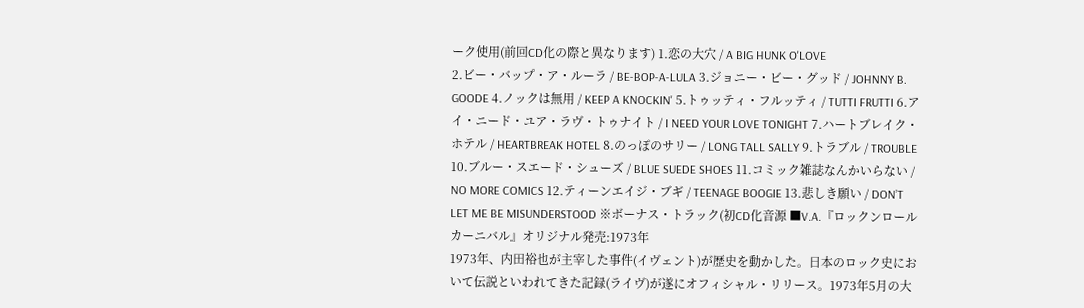ーク使用(前回CD化の際と異なります) 1.恋の大穴 / A BIG HUNK O'LOVE
2.ビー・バップ・ア・ルーラ / BE-BOP-A-LULA 3.ジョニー・ビー・グッド / JOHNNY B. GOODE 4.ノックは無用 / KEEP A KNOCKIN' 5.トゥッティ・フルッティ / TUTTI FRUTTI 6.アイ・ニード・ユア・ラヴ・トゥナイト / I NEED YOUR LOVE TONIGHT 7.ハートブレイク・ホテル / HEARTBREAK HOTEL 8.のっぽのサリー / LONG TALL SALLY 9.トラブル / TROUBLE 10.ブルー・スエード・シューズ / BLUE SUEDE SHOES 11.コミック雑誌なんかいらない / NO MORE COMICS 12.ティーンエイジ・ブギ / TEENAGE BOOGIE 13.悲しき願い / DON’T LET ME BE MISUNDERSTOOD ※ボーナス・トラック(初CD化音源 ■V.A.『ロックンロールカーニバル』オリジナル発売:1973年
1973年、内田裕也が主宰した事件(イヴェント)が歴史を動かした。日本のロック史において伝説といわれてきた記録(ライヴ)が遂にオフィシャル・リリース。1973年5月の大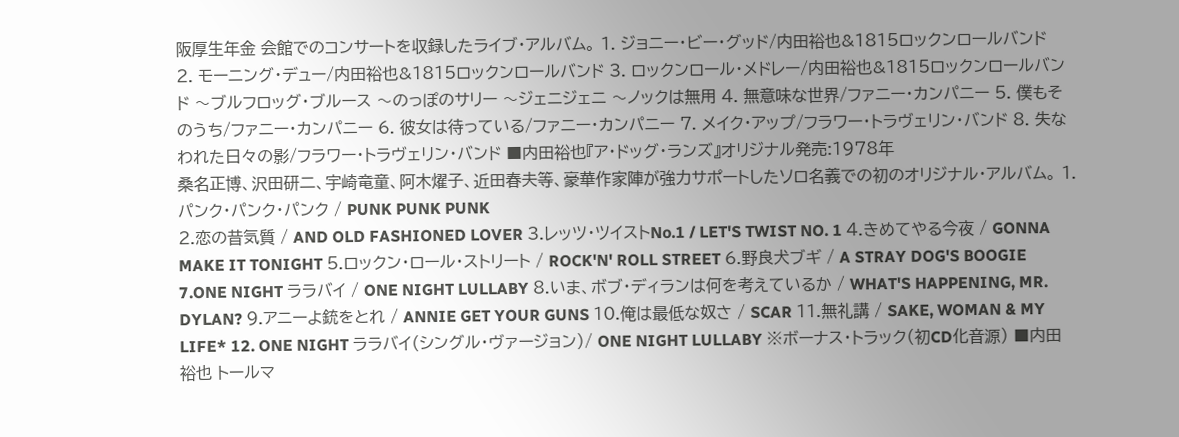阪厚生年金 会館でのコンサートを収録したライブ・アルバム。 1. ジョニー・ビー・グッド/内田裕也&1815ロックンロールバンド
2. モーニング・デュー/内田裕也&1815ロックンロールバンド 3. ロックンロール・メドレー/内田裕也&1815ロックンロールバンド 〜ブルフロッグ・ブルース 〜のっぽのサリー 〜ジェニジェニ 〜ノックは無用 4. 無意味な世界/ファニー・カンパニー 5. 僕もそのうち/ファニー・カンパニー 6. 彼女は待っている/ファニー・カンパニー 7. メイク・アップ/フラワー・トラヴェリン・バンド 8. 失なわれた日々の影/フラワー・トラヴェリン・バンド ■内田裕也『ア・ドッグ・ランズ』オリジナル発売:1978年
桑名正博、沢田研二、宇崎竜童、阿木燿子、近田春夫等、豪華作家陣が強力サポートしたソロ名義での初のオリジナル・アルバム。 1.パンク・パンク・パンク / PUNK PUNK PUNK
2.恋の昔気質 / AND OLD FASHIONED LOVER 3.レッツ・ツイストNo.1 / LET'S TWIST NO. 1 4.きめてやる今夜 / GONNA MAKE IT TONIGHT 5.ロックン・ロール・ストリート / ROCK'N' ROLL STREET 6.野良犬ブギ / A STRAY DOG'S BOOGIE 7.ONE NIGHT ララバイ / ONE NIGHT LULLABY 8.いま、ボブ・ディランは何を考えているか / WHAT'S HAPPENING, MR. DYLAN? 9.アニーよ銃をとれ / ANNIE GET YOUR GUNS 10.俺は最低な奴さ / SCAR 11.無礼講 / SAKE, WOMAN & MY LIFE* 12. ONE NIGHT ララバイ(シングル・ヴァージョン)/ ONE NIGHT LULLABY ※ボーナス・トラック(初CD化音源) ■内田裕也 トールマ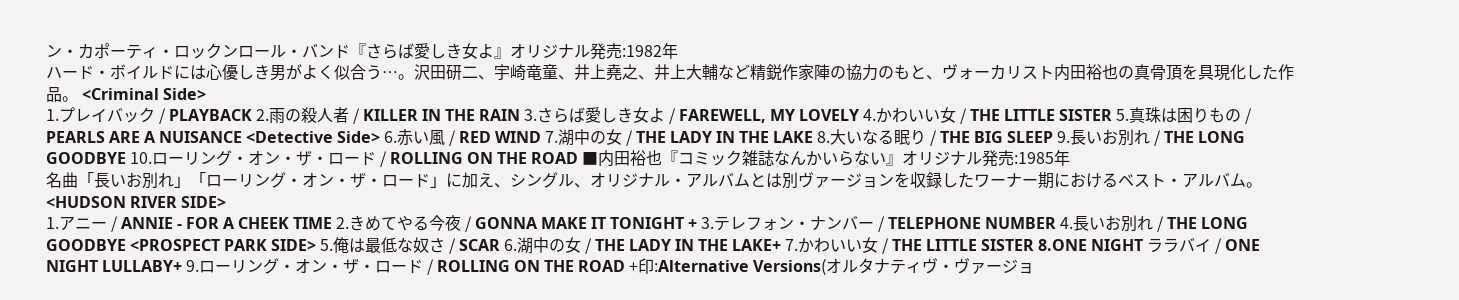ン・カポーティ・ロックンロール・バンド『さらば愛しき女よ』オリジナル発売:1982年
ハード・ボイルドには心優しき男がよく似合う…。沢田研二、宇崎竜童、井上堯之、井上大輔など精鋭作家陣の協力のもと、ヴォーカリスト内田裕也の真骨頂を具現化した作品。 <Criminal Side>
1.プレイバック / PLAYBACK 2.雨の殺人者 / KILLER IN THE RAIN 3.さらば愛しき女よ / FAREWELL, MY LOVELY 4.かわいい女 / THE LITTLE SISTER 5.真珠は困りもの / PEARLS ARE A NUISANCE <Detective Side> 6.赤い風 / RED WIND 7.湖中の女 / THE LADY IN THE LAKE 8.大いなる眠り / THE BIG SLEEP 9.長いお別れ / THE LONG GOODBYE 10.ローリング・オン・ザ・ロード / ROLLING ON THE ROAD ■内田裕也『コミック雑誌なんかいらない』オリジナル発売:1985年
名曲「長いお別れ」「ローリング・オン・ザ・ロード」に加え、シングル、オリジナル・アルバムとは別ヴァージョンを収録したワーナー期におけるベスト・アルバム。 <HUDSON RIVER SIDE>
1.アニー / ANNIE - FOR A CHEEK TIME 2.きめてやる今夜 / GONNA MAKE IT TONIGHT + 3.テレフォン・ナンバー / TELEPHONE NUMBER 4.長いお別れ / THE LONG GOODBYE <PROSPECT PARK SIDE> 5.俺は最低な奴さ / SCAR 6.湖中の女 / THE LADY IN THE LAKE+ 7.かわいい女 / THE LITTLE SISTER 8.ONE NIGHT ララバイ / ONE NIGHT LULLABY+ 9.ローリング・オン・ザ・ロード / ROLLING ON THE ROAD +印:Alternative Versions(オルタナティヴ・ヴァージョ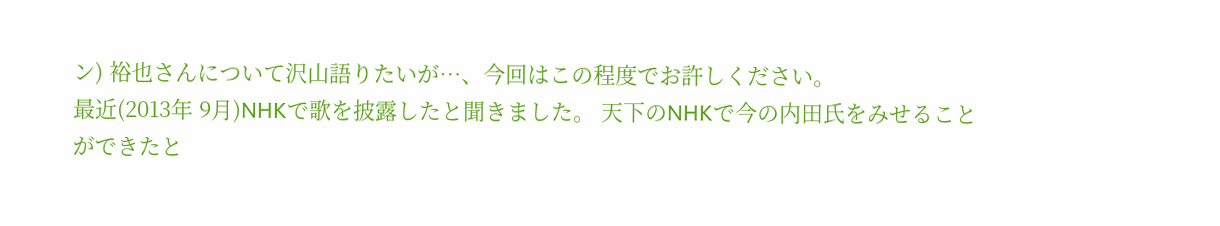ン) 裕也さんについて沢山語りたいが…、今回はこの程度でお許しください。
最近(2013年 9月)NHKで歌を披露したと聞きました。 天下のNHKで今の内田氏をみせることができたと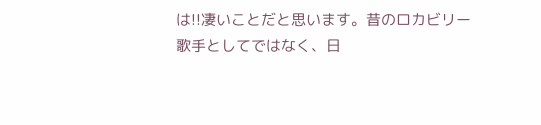は!!凄いことだと思います。昔のロカビリー歌手としてではなく、日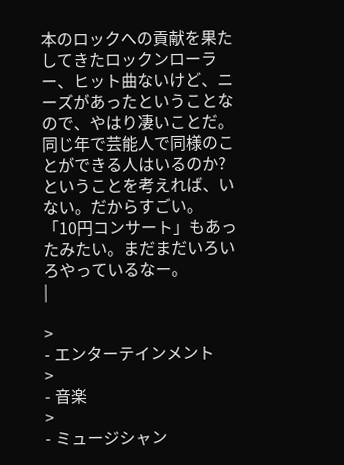本のロックへの貢献を果たしてきたロックンローラー、ヒット曲ないけど、ニーズがあったということなので、やはり凄いことだ。
同じ年で芸能人で同様のことができる人はいるのか?ということを考えれば、いない。だからすごい。
「10円コンサート」もあったみたい。まだまだいろいろやっているなー。
|

>
- エンターテインメント
>
- 音楽
>
- ミュージシャン